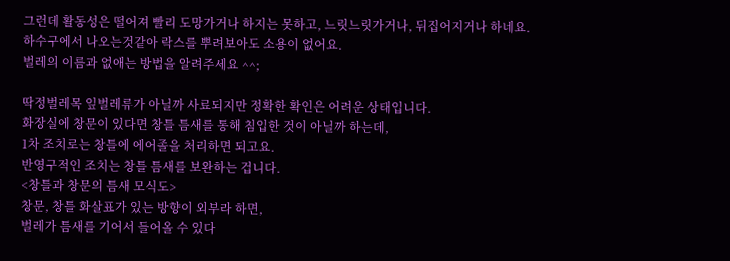그런데 활동성은 떨어져 빨리 도망가거나 하지는 못하고, 느릿느릿가거나, 뒤집어지거나 하네요.
하수구에서 나오는것같아 락스를 뿌려보아도 소용이 없어요.
벌레의 이름과 없애는 방법을 알려주세요 ^^;

딱정벌레목 잎벌레류가 아닐까 사료되지만 정확한 확인은 어려운 상태입니다.
화장실에 창문이 있다면 창틀 틈새를 통해 침입한 것이 아닐까 하는데,
1차 조치로는 창틀에 에어졸을 처리하면 되고요.
반영구적인 조치는 창틀 틈새를 보완하는 겁니다.
<창틀과 창문의 틈새 모식도>
창문, 창틀 화살표가 있는 방향이 외부라 하면,
벌레가 틈새를 기어서 들어올 수 있다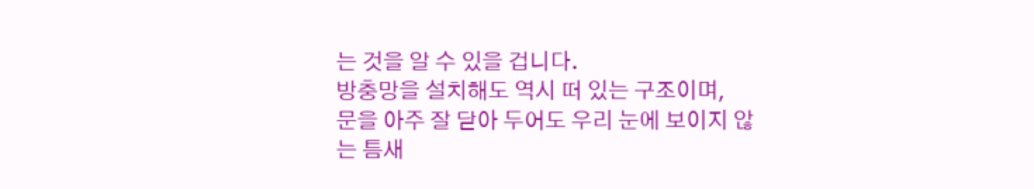는 것을 알 수 있을 겁니다.
방충망을 설치해도 역시 떠 있는 구조이며,
문을 아주 잘 닫아 두어도 우리 눈에 보이지 않는 틈새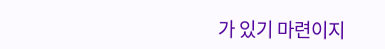가 있기 마련이지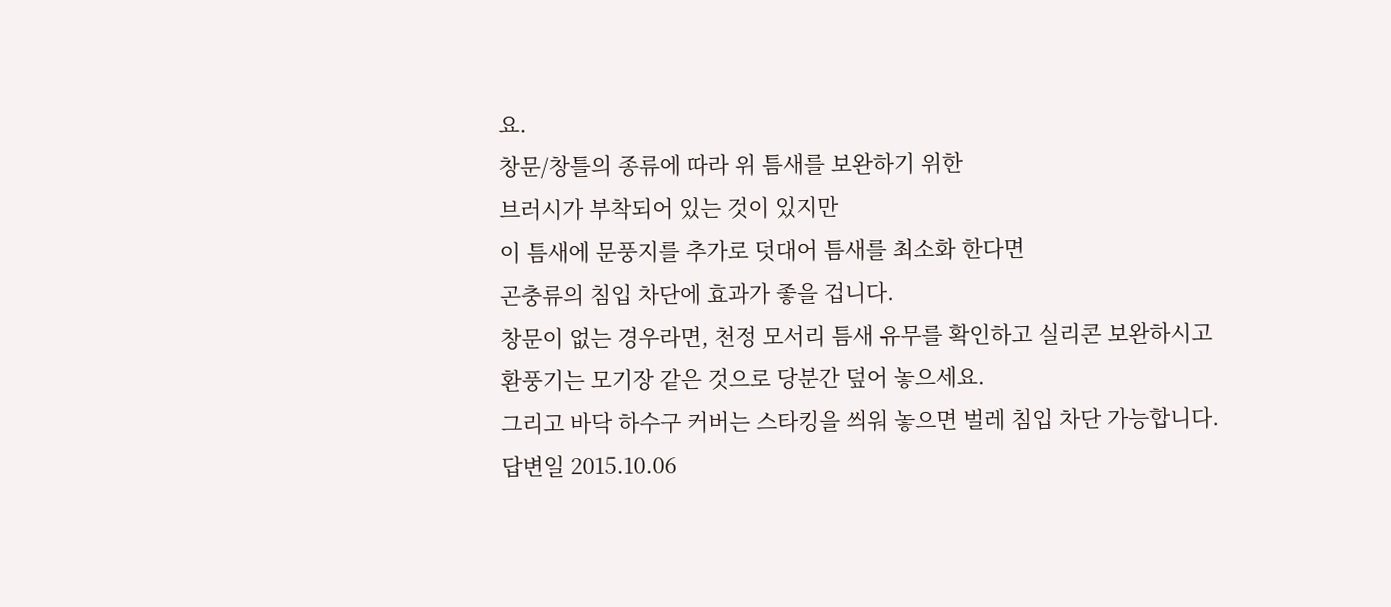요.
창문/창틀의 종류에 따라 위 틈새를 보완하기 위한
브러시가 부착되어 있는 것이 있지만
이 틈새에 문풍지를 추가로 덧대어 틈새를 최소화 한다면
곤충류의 침입 차단에 효과가 좋을 겁니다.
창문이 없는 경우라면, 천정 모서리 틈새 유무를 확인하고 실리콘 보완하시고
환풍기는 모기장 같은 것으로 당분간 덮어 놓으세요.
그리고 바닥 하수구 커버는 스타킹을 씌워 놓으면 벌레 침입 차단 가능합니다.
답변일 2015.10.06